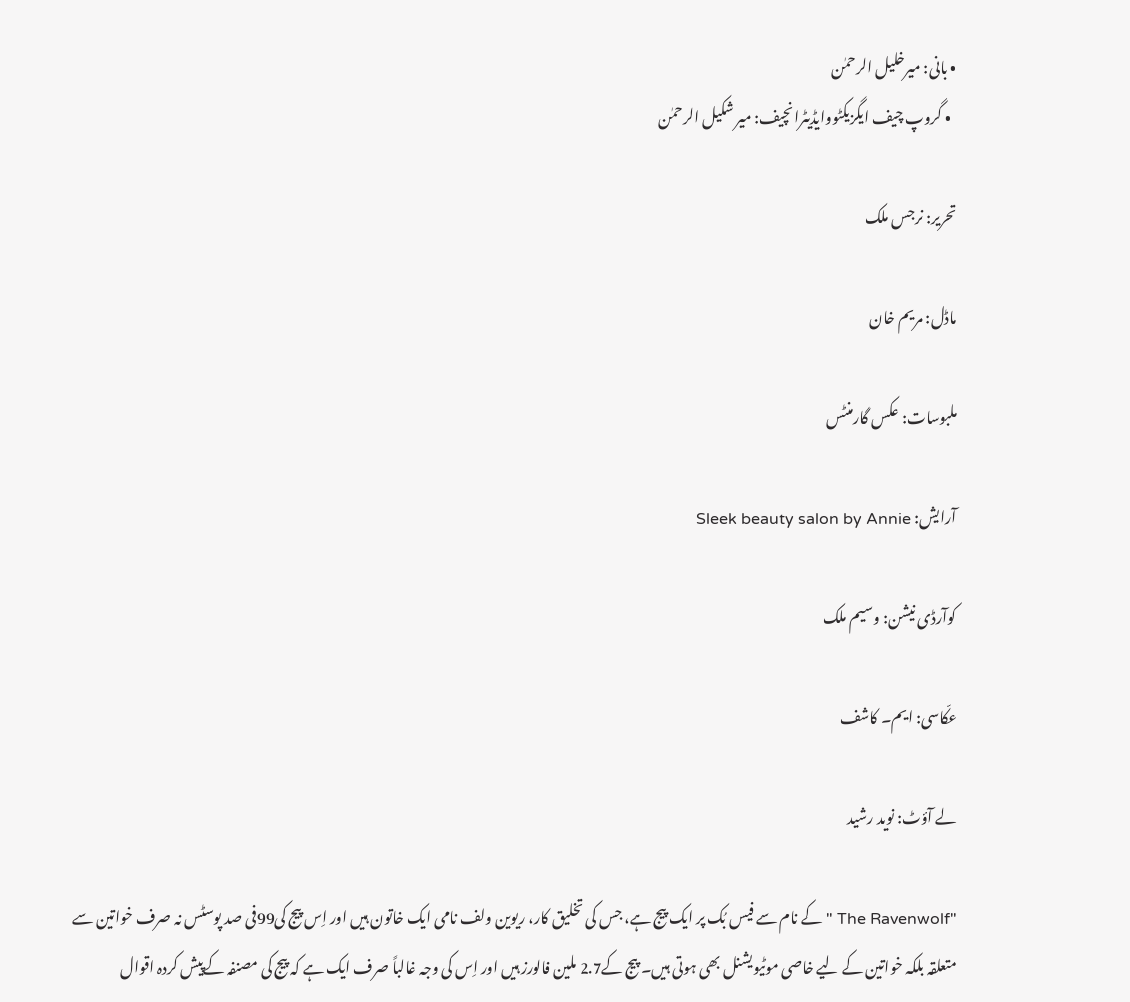• بانی: میرخلیل الرحمٰن
  • گروپ چیف ایگزیکٹووایڈیٹرانچیف: میر شکیل الرحمٰن

تحریر: نرجس ملک

ماڈل: مریم خان

ملبوسات: عکس گارمنٹس

آرایش: Sleek beauty salon by Annie

کوآرڈی نیشن: وسیم ملک

عکّاسی: ایم۔ کاشف

لے آؤٹ: نوید رشید

"The Ravenwolf " کے نام سے فیس بُک پر ایک پیج ہے، جس کی تخلیق کار، ریوین ولف نامی ایک خاتون ہیں اور اِس پیج کی99فی صد پوسٹس نہ صرف خواتین سے متعلقہ بلکہ خواتین کے لیے خاصی موٹیویشنل بھی ہوتی ہیں۔ پیج کے2.7 ملین فالورز ہیں اور اِس کی وجہ غالباً صرف ایک ہے کہ پیج کی مصنفہ کےپیش کردہ اقوال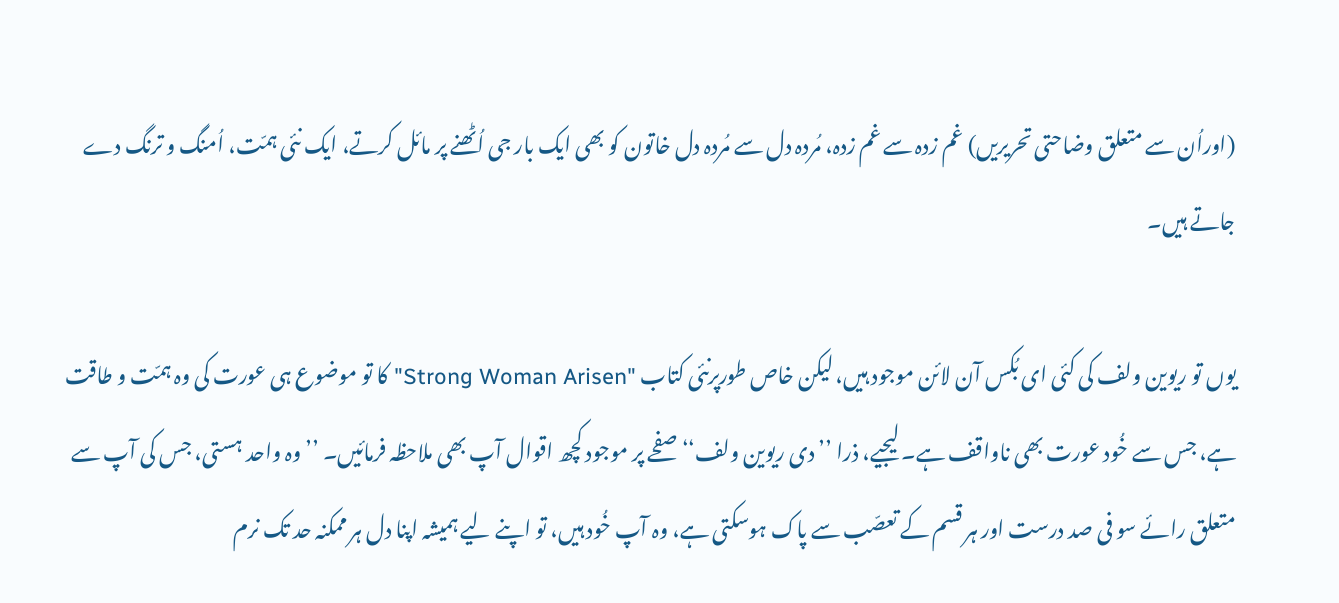(اوراُن سے متعلق وضاحتی تحریریں) غم زدہ سے غم زدہ، مُردہ دل سے مُردہ دل خاتون کو بھی ایک بار جی اُٹھنے پر مائل کرتے، ایک نئی ہمّت، اُمنگ و ترنگ دے جاتے ہیں۔

یوں تو ریوین ولف کی کئی ای بُکس آن لائن موجود ہیں، لیکن خاص طورپرنئی کتاب "Strong Woman Arisen" کا تو موضوع ہی عورت کی وہ ہمّت و طاقت ہے، جس سے خُود عورت بھی ناواقف ہے۔ لیجیے، ذرا ’’دی ریوین ولف‘‘ صفحے پر موجود کچھ اقوال آپ بھی ملاحظہ فرمائیں۔ ’’وہ واحد ہستی، جس کی آپ سے متعلق رائے سو فی صد درست اور ہر قسم کے تعصّب سے پاک ہوسکتی ہے، وہ آپ خُود ہیں، تو اپنے لیے ہمیشہ اپنا دل ہر ممکنہ حد تک نرم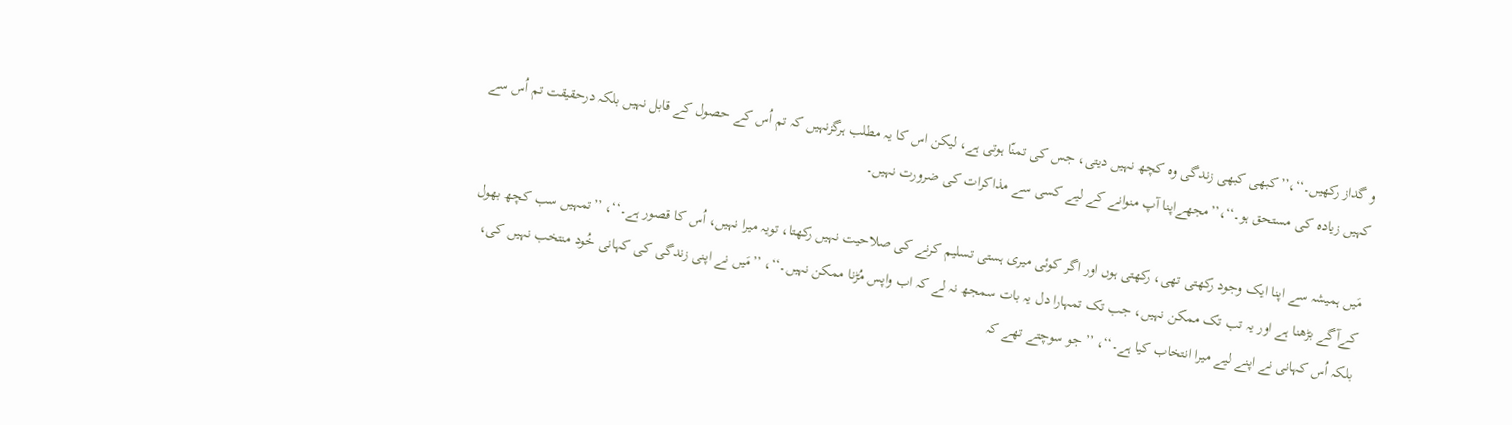و گداز رکھیں۔‘‘،’’کبھی کبھی زندگی وہ کچھ نہیں دیتی، جس کی تمنّا ہوتی ہے، لیکن اس کا یہ مطلب ہرگزنہیں کہ تم اُس کے حصول کے قابل نہیں بلکہ درحقیقت تم اُس سے کہیں زیادہ کی مستحق ہو۔‘‘،’’مجھےاپنا آپ منوانے کے لیے کسی سے مذاکرات کی ضرورت نہیں۔

مَیں ہمیشہ سے اپنا ایک وجود رکھتی تھی، رکھتی ہوں اور اگر کوئی میری ہستی تسلیم کرنے کی صلاحیت نہیں رکھتا، تویہ میرا نہیں، اُس کا قصور ہے۔‘‘، ’’تمہیں سب کچھ بھول کےآگے بڑھنا ہے اور یہ تب تک ممکن نہیں، جب تک تمہارا دل یہ بات سمجھ نہ لے کہ اب واپس مُڑنا ممکن نہیں۔‘‘، ’’مَیں نے اپنی زندگی کی کہانی خُود منتخب نہیں کی، بلکہ اُس کہانی نے اپنے لیے میرا انتخاب کیا ہے۔‘‘، ’’جو سوچتے تھے کہ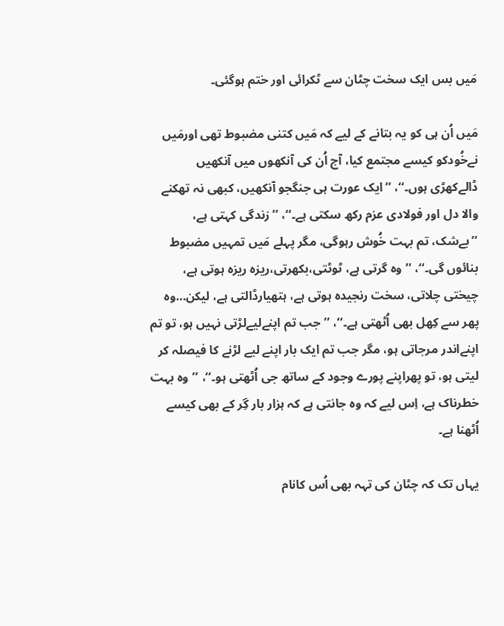مَیں بس ایک سخت چٹان سے ٹکرائی اور ختم ہوگئی۔

مَیں اُن ہی کو یہ بتانے کے لیے کہ مَیں کتنی مضبوط تھی اورمَیں نےخُودکو کیسے مجتمع کیا، آج اُن کی آنکھوں میں آنکھیں ڈالےکھڑی ہوں۔‘‘، ’’ایک عورت ہی جنگجو آنکھیں، کبھی نہ تھکنے والا دل اور فولادی عزم رکھ سکتی ہے۔‘‘، ’’زندگی کہتی ہے، ’’بےشک، تم بہت خُوش رہوگی، مگر پہلے مَیں تمہیں مضبوط بنائوں گی۔‘‘، ’’وہ گرتی ہے، ٹوٹتی،بکھرتی،ریزہ ریزہ ہوتی ہے، چیختی چلاتی، سخت رنجیدہ ہوتی ہے، ہتھیارڈالتی ہے، لیکن…وہ پھر سے کِھل بھی اُٹھتی ہے۔‘‘، ’’جب تم اپنےلیےلڑتی نہیں ہو، تو تم اپنےاندر مرجاتی ہو، مگر جب تم ایک بار اپنے لیے لڑنے کا فیصلہ کر لیتی ہو، تو پھراپنے پورے وجود کے ساتھ جی اُٹھتی ہو۔‘‘، ’’وہ بہت خطرناک ہے، اِس لیے کہ وہ جانتی ہے کہ ہزار بار گِر کے بھی کیسے اُٹھنا ہے۔

یہاں تک کہ چٹان کی تہہ بھی اُس کانام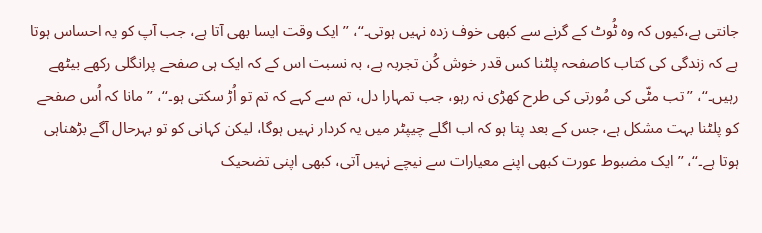جانتی ہے،کیوں کہ وہ ٹُوٹ کے گرنے سے کبھی خوف زدہ نہیں ہوتی۔‘‘، ’’ایک وقت ایسا بھی آتا ہے، جب آپ کو یہ احساس ہوتا ہے کہ زندگی کی کتاب کاصفحہ پلٹنا کس قدر خوش کُن تجربہ ہے، بہ نسبت اس کے کہ ایک ہی صفحے پرانگلی رکھے بیٹھے رہیں۔‘‘، ’’تب مٹّی کی مُورتی کی طرح کھڑی نہ رہو، جب تمہارا دل، تم سے کہے کہ تم تو اُڑ سکتی ہو۔‘‘، ’’مانا کہ اُس صفحے کو پلٹنا بہت مشکل ہے، جس کے بعد پتا ہو کہ اب اگلے چیپٹر میں یہ کردار نہیں ہوگا، لیکن کہانی کو تو بہرحال آگے بڑھناہی ہوتا ہے۔‘‘، ’’ ایک مضبوط عورت کبھی اپنے معیارات سے نیچے نہیں آتی، کبھی اپنی تضحیک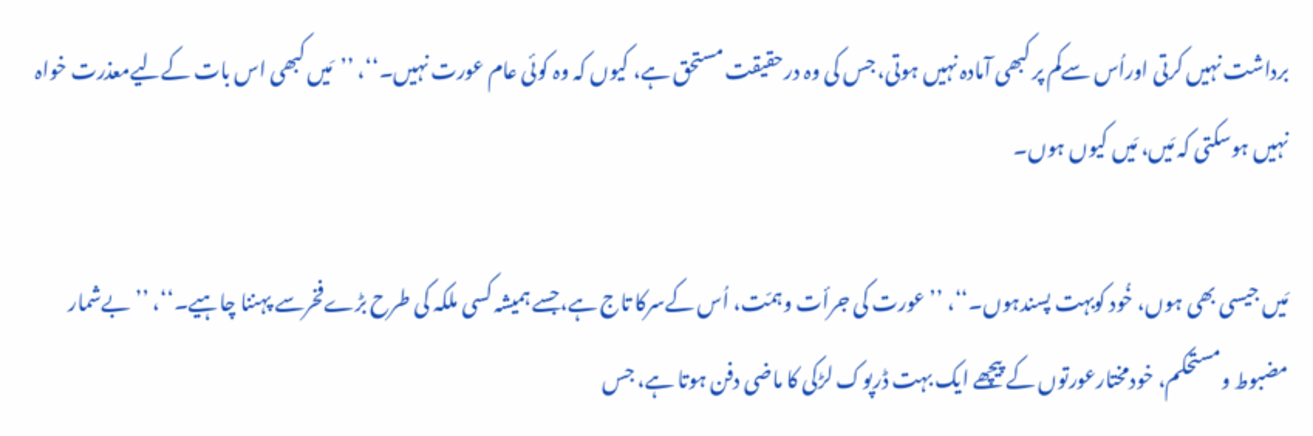برداشت نہیں کرتی اوراُس سےکم پر کبھی آمادہ نہیں ہوتی، جس کی وہ درحقیقت مستحق ہے، کیوں کہ وہ کوئی عام عورت نہیں۔‘‘، ’’مَیں کبھی اس بات کےلیےمعذرت خواہ نہیں ہوسکتی کہ مَیں، مَیں کیوں ہوں۔

مَیں جیسی بھی ہوں، خُود کوبہت پسندہوں۔‘‘، ’’عورت کی جرأت وہمّت، اُس کےسرکا تاج ہے،جسے ہمیشہ کسی ملکہ کی طرح بڑےفخرسے پہننا چاہیے۔‘‘، ’’بےشمار مضبوط ومستحکم، خودمختارعورتوں کے پیچھے ایک بہت ڈرپوک لڑکی کا ماضی دفن ہوتا ہے، جس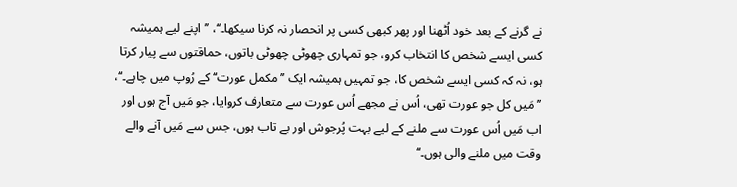نے گرنے کے بعد خود اُٹھنا اور پھر کبھی کسی پر انحصار نہ کرنا سیکھا۔‘‘، ’’اپنے لیے ہمیشہ کسی ایسے شخص کا انتخاب کرو، جو تمہاری چھوٹی چھوٹی باتوں، حماقتوں سے پیار کرتا ہو، نہ کہ کسی ایسے شخص کا، جو تمہیں ہمیشہ ایک ’’مکمل عورت‘‘ کے رُوپ میں چاہے۔‘‘، ’’مَیں کل جو عورت تھی، اُس نے مجھے اُس عورت سے متعارف کروایا، جو مَیں آج ہوں اور اب مَیں اُس عورت سے ملنے کے لیے بہت پُرجوش اور بے تاب ہوں، جس سے مَیں آنے والے وقت میں ملنے والی ہوں۔‘‘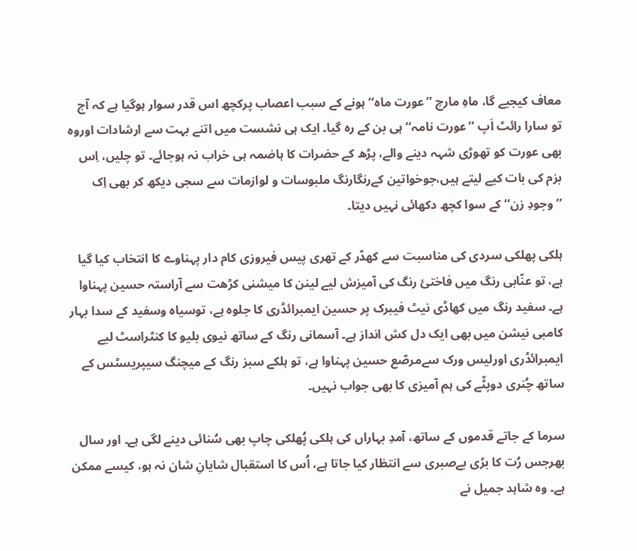معاف کیجیے گا، ماہِ مارچ ’’عورت ماہ‘‘ ہونے کے سبب اعصاب پرکچھ اس قدر سوار ہوگیا ہے کہ آج تو سارا رائٹ اَپ ’’عورت نامہ‘‘ ہی بن کے رہ گیا۔ ایک ہی نشست میں اتنے بہت سے ارشادات اوروہ بھی عورت کو تھوڑی شہہ دینے والے، پڑھ کے حضرات کا ہاضمہ ہی خراب نہ ہوجائے۔ تو چلیں، اِس بزم کی بات کیے لیتے ہیں،جوخواتین کےرنگارنگ ملبوسات و لوازمات سے سجی دیکھ کر بھی اِک ’’وجودِ زن‘‘ کے سوا کچھ دکھائی نہیں دیتا۔

ہلکی پھلکی سردی کی مناسبت سے کھدّر کے تھری پیس فیروزی کام دار پہناوے کا انتخاب کیا گیا ہے، تو عنّابی رنگ میں فاختیٔ رنگ کی آمیزش لیے لینن کا میشنی کڑھت سے آراستہ حسین پہناوا ہے۔ سفید رنگ میں کھاڈی نیٹ فیبرک پر حسین ایمبرائڈری کا جلوہ ہے، توسیاہ وسفید کے سدا بہار کامبی نیشن میں بھی ایک دل کش انداز ہے۔ آسمانی رنگ کے ساتھ نیوی بلیو کا کنٹراسٹ لیے ایمبرائڈری اورلیس ورک سےمرصّع حسین پہناوا ہے، تو ہلکے سبز رنگ کے میچنگ سیپریسٹس کے ساتھ چُنری دوپٹّے کی ہم آمیزی کا بھی جواب نہیں۔

سرما کے جاتے قدموں کے ساتھ، آمدِ بہاراں کی ہلکی پُھلکی چاپ بھی سُنائی دینے لگی ہے۔ اور سال بھرجس رُت کا بڑی بےصبری سے انتظار کیا جاتا ہے، اُس کا استقبال شایانِ شان نہ ہو، کیسے ممکن ہے۔ وہ شاہد جمیل نے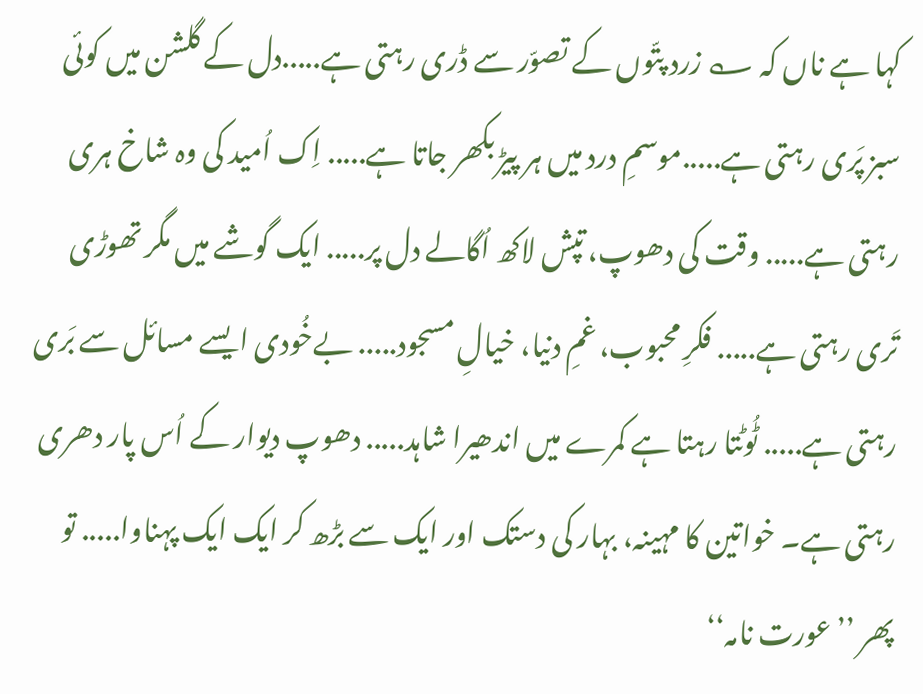کہا ہے ناں کہ ؎ زرد پتّوں کے تصوّر سے ڈری رہتی ہے.....دل کے گلشن میں کوئی سبز پَری رہتی ہے.....موسمِ درد میں ہر پیڑ بکھر جاتا ہے..... اِک اُمید کی وہ شاخ ہری رہتی ہے..... وقت کی دھوپ، تپش لاکھ اُگالے دل پر..... ایک گوشے میں مگر تھوڑی تَری رہتی ہے..... فکرِ محبوب، غمِ دنیا، خیالِ مسجود..... بےخُودی ایسے مسائل سے بَری رہتی ہے..... ٹُوٹتا رہتا ہے کمرے میں اندھیرا شاہد..... دھوپ دیوار کے اُس پار دھری رہتی ہے۔ خواتین کا مہینہ، بہار کی دستک اور ایک سے بڑھ کر ایک ایک پہناوا..... تو پھر ’’عورت نامہ‘‘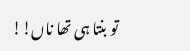تو بنتا ہی تھا ناں!!